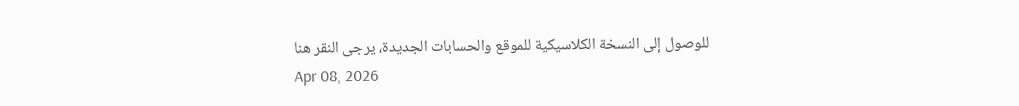للوصول إلى النسخة الكلاسيكية للموقع والحسابات الجديدة، يرجى النقر هنا
Apr 08, 2026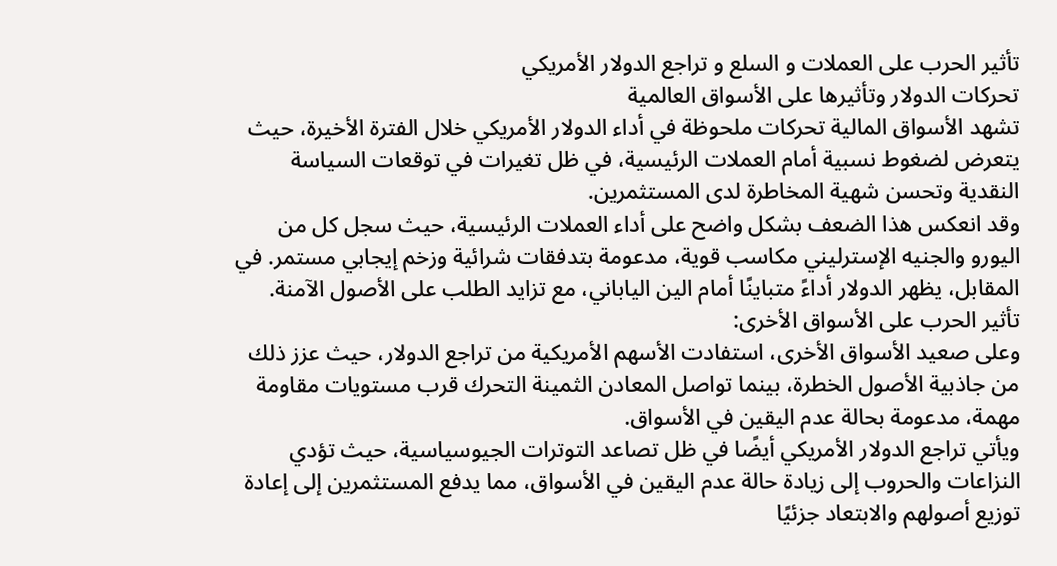تأثير الحرب على العملات و السلع و تراجع الدولار الأمريكي
تحركات الدولار وتأثيرها على الأسواق العالمية
تشهد الأسواق المالية تحركات ملحوظة في أداء الدولار الأمريكي خلال الفترة الأخيرة، حيث يتعرض لضغوط نسبية أمام العملات الرئيسية، في ظل تغيرات في توقعات السياسة النقدية وتحسن شهية المخاطرة لدى المستثمرين.
وقد انعكس هذا الضعف بشكل واضح على أداء العملات الرئيسية، حيث سجل كل من اليورو والجنيه الإسترليني مكاسب قوية، مدعومة بتدفقات شرائية وزخم إيجابي مستمر. في المقابل، يظهر الدولار أداءً متباينًا أمام الين الياباني، مع تزايد الطلب على الأصول الآمنة.
تأثير الحرب على الأسواق الأخرى:
وعلى صعيد الأسواق الأخرى، استفادت الأسهم الأمريكية من تراجع الدولار، حيث عزز ذلك من جاذبية الأصول الخطرة، بينما تواصل المعادن الثمينة التحرك قرب مستويات مقاومة مهمة، مدعومة بحالة عدم اليقين في الأسواق.
ويأتي تراجع الدولار الأمريكي أيضًا في ظل تصاعد التوترات الجيوسياسية، حيث تؤدي النزاعات والحروب إلى زيادة حالة عدم اليقين في الأسواق، مما يدفع المستثمرين إلى إعادة توزيع أصولهم والابتعاد جزئيًا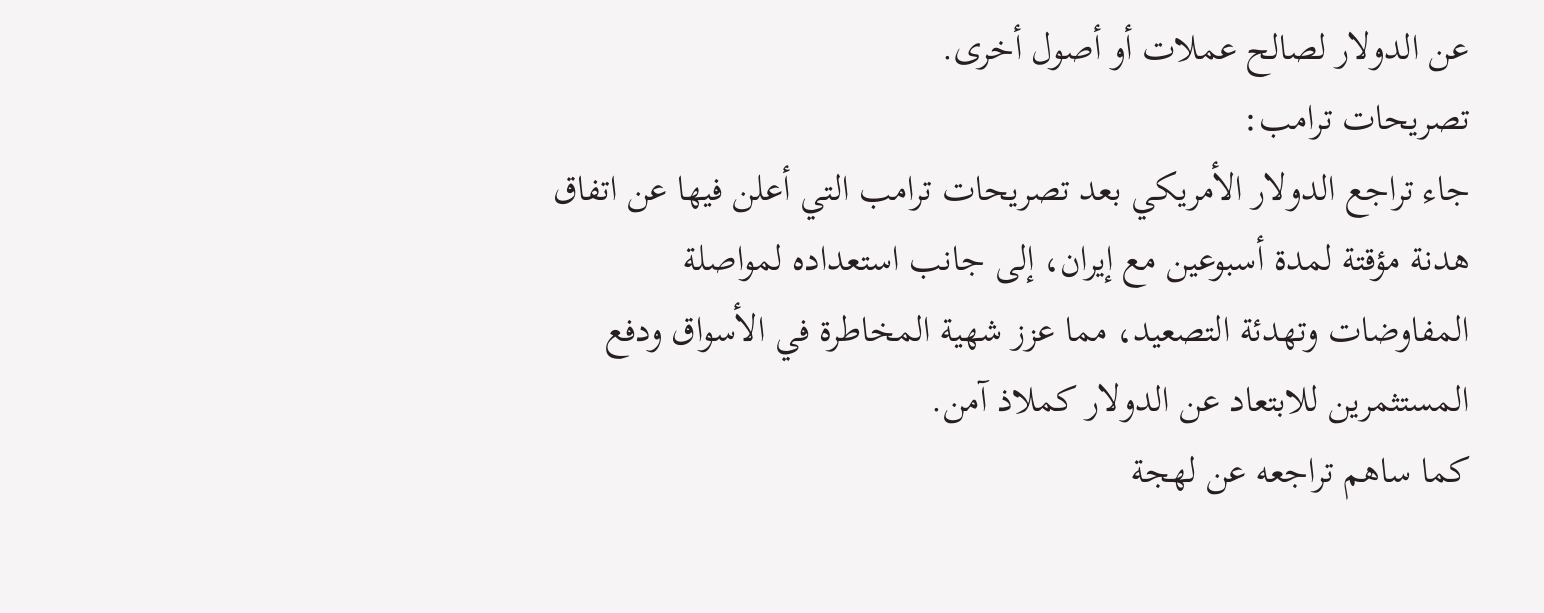عن الدولار لصالح عملات أو أصول أخرى.
تصريحات ترامب:
جاء تراجع الدولار الأمريكي بعد تصريحات ترامب التي أعلن فيها عن اتفاق هدنة مؤقتة لمدة أسبوعين مع إيران، إلى جانب استعداده لمواصلة المفاوضات وتهدئة التصعيد، مما عزز شهية المخاطرة في الأسواق ودفع المستثمرين للابتعاد عن الدولار كملاذ آمن.
كما ساهم تراجعه عن لهجة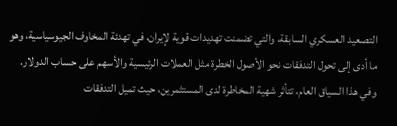التصعيد العسكري السابقة، والتي تضمنت تهديدات قوية لإيران، في تهدئة المخاوف الجيوسياسية، وهو ما أدى إلى تحول التدفقات نحو الأصول الخطرة مثل العملات الرئيسية والأسهم على حساب الدولار.
وفي هذا السياق العام، تتأثر شهية المخاطرة لدى المستثمرين، حيث تميل التدفقات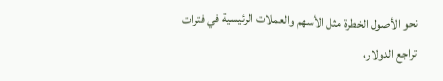نحو الأصول الخطرة مثل الأسهم والعملات الرئيسية في فترات تراجع الدولار،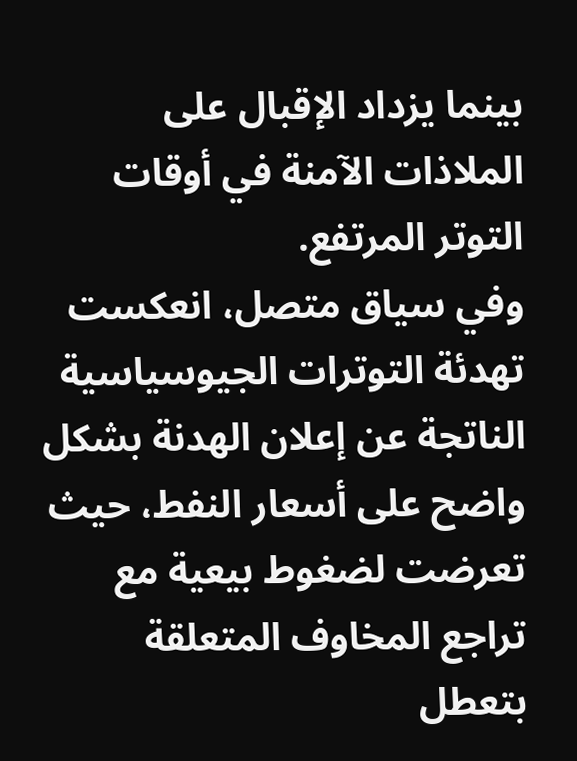بينما يزداد الإقبال على الملاذات الآمنة في أوقات التوتر المرتفع.
وفي سياق متصل، انعكست تهدئة التوترات الجيوسياسية الناتجة عن إعلان الهدنة بشكل واضح على أسعار النفط، حيث تعرضت لضغوط بيعية مع تراجع المخاوف المتعلقة بتعطل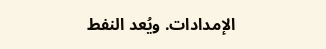الإمدادات. ويُعد النفط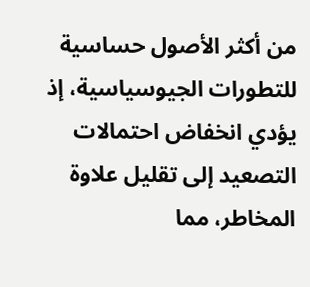من أكثر الأصول حساسية للتطورات الجيوسياسية، إذ يؤدي انخفاض احتمالات التصعيد إلى تقليل علاوة المخاطر، مما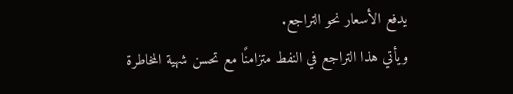يدفع الأسعار نحو التراجع.
ويأتي هذا التراجع في النفط متزامنًا مع تحسن شهية المخاطرة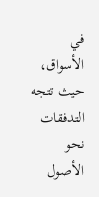في الأسواق، حيث تتجه التدفقات نحو الأصول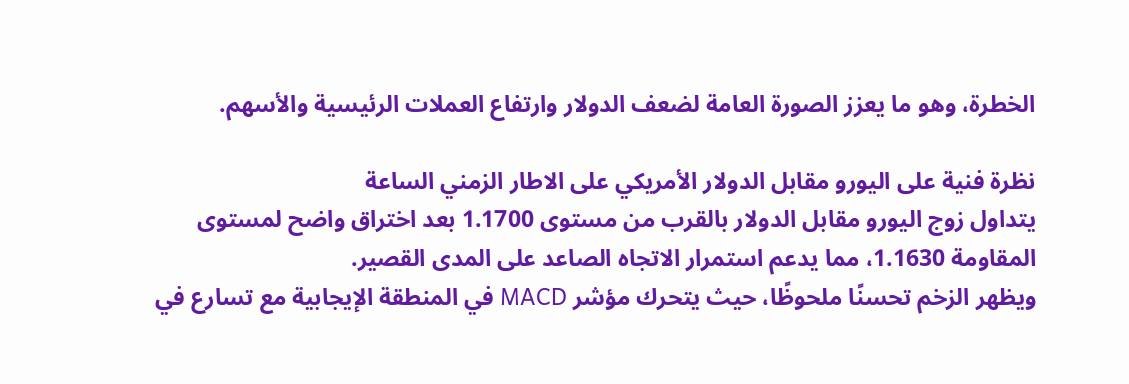الخطرة، وهو ما يعزز الصورة العامة لضعف الدولار وارتفاع العملات الرئيسية والأسهم.

نظرة فنية على اليورو مقابل الدولار الأمريكي على الاطار الزمني الساعة
يتداول زوج اليورو مقابل الدولار بالقرب من مستوى 1.1700 بعد اختراق واضح لمستوى المقاومة 1.1630، مما يدعم استمرار الاتجاه الصاعد على المدى القصير.
ويظهر الزخم تحسنًا ملحوظًا، حيث يتحرك مؤشر MACD في المنطقة الإيجابية مع تسارع في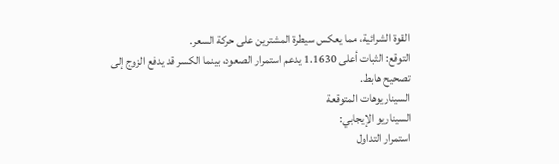القوة الشرائية، مما يعكس سيطرة المشترين على حركة السعر.
التوقع: الثبات أعلى 1.1630 يدعم استمرار الصعود، بينما الكسر قد يدفع الزوج إلى تصحيح هابط.
السيناريوهات المتوقعة
السيناريو الإيجابي:
استمرار التداول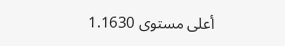أعلى مستوى 1.1630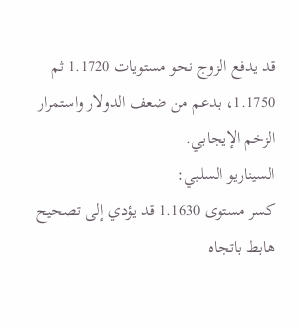قد يدفع الزوج نحو مستويات 1.1720 ثم 1.1750، بدعم من ضعف الدولار واستمرار الزخم الإيجابي.
السيناريو السلبي:
كسر مستوى 1.1630 قد يؤدي إلى تصحيح هابط باتجاه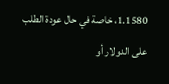1.1580، خاصة في حال عودة الطلب على الدولار أو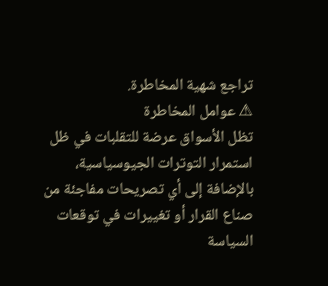تراجع شهية المخاطرة.
⚠ عوامل المخاطرة
تظل الأسواق عرضة للتقلبات في ظل استمرار التوترات الجيوسياسية، بالإضافة إلى أي تصريحات مفاجئة من صناع القرار أو تغييرات في توقعات السياسة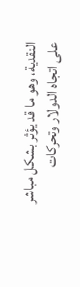النقدية، وهو ما قد يؤثر بشكل مباشر على اتجاه الدولار وتحركات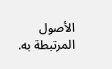الأصول المرتبطة به.